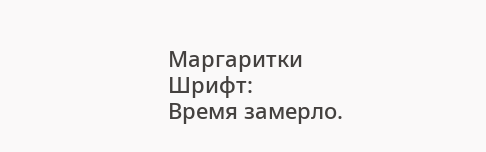Маргаритки
Шрифт:
Время замерло.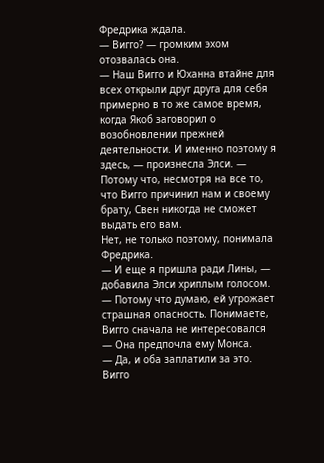Фредрика ждала.
— Вигго? — громким эхом отозвалась она.
— Наш Вигго и Юханна втайне для всех открыли друг друга для себя примерно в то же самое время, когда Якоб заговорил о возобновлении прежней деятельности. И именно поэтому я здесь, — произнесла Элси. — Потому что, несмотря на все то, что Вигго причинил нам и своему брату, Свен никогда не сможет выдать его вам.
Нет, не только поэтому, понимала Фредрика.
— И еще я пришла ради Лины, — добавила Элси хриплым голосом. — Потому что думаю, ей угрожает страшная опасность. Понимаете, Вигго сначала не интересовался
— Она предпочла ему Монса.
— Да, и оба заплатили за это. Вигго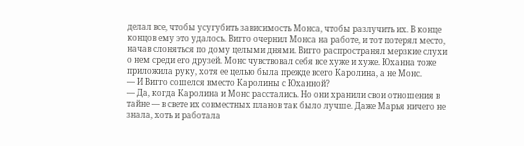делал все, чтобы усугубить зависимость Монса, чтобы разлучить их. В конце концов ему это удалось. Вигго очернил Монса на работе, и тот потерял место, начав слоняться по дому целыми днями. Вигго распространял мерзкие слухи о нем среди его друзей. Монс чувствовал себя все хуже и хуже. Юханна тоже приложила руку, хотя ее целью была прежде всего Каролина, а не Монс.
— И Вигго сошелся вместо Каролины с Юханной?
— Да, когда Каролина и Монс расстались. Но они хранили свои отношения в тайне — в свете их совместных планов так было лучше. Даже Марья ничего не знала, хоть и работала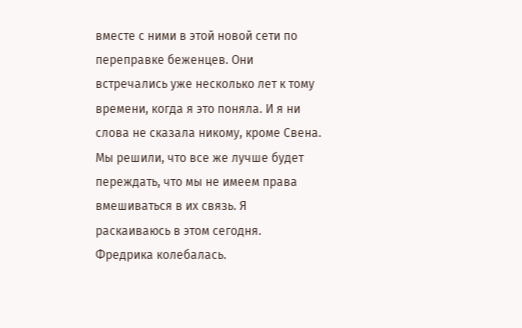вместе с ними в этой новой сети по переправке беженцев. Они встречались уже несколько лет к тому времени, когда я это поняла. И я ни слова не сказала никому, кроме Свена. Мы решили, что все же лучше будет переждать, что мы не имеем права вмешиваться в их связь. Я раскаиваюсь в этом сегодня.
Фредрика колебалась.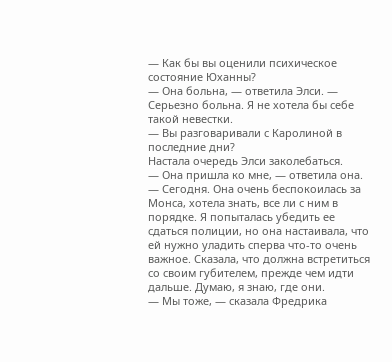— Как бы вы оценили психическое состояние Юханны?
— Она больна, — ответила Элси. — Серьезно больна. Я не хотела бы себе такой невестки.
— Вы разговаривали с Каролиной в последние дни?
Настала очередь Элси заколебаться.
— Она пришла ко мне, — ответила она. — Сегодня. Она очень беспокоилась за Монса, хотела знать, все ли с ним в порядке. Я попыталась убедить ее сдаться полиции, но она настаивала, что ей нужно уладить сперва что-то очень важное. Сказала, что должна встретиться со своим губителем, прежде чем идти дальше. Думаю, я знаю, где они.
— Мы тоже, — сказала Фредрика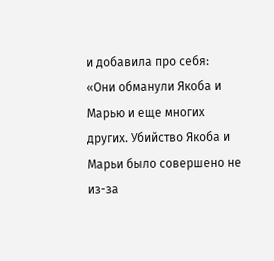и добавила про себя: «Они обманули Якоба и Марью и еще многих других. Убийство Якоба и Марьи было совершено не из-за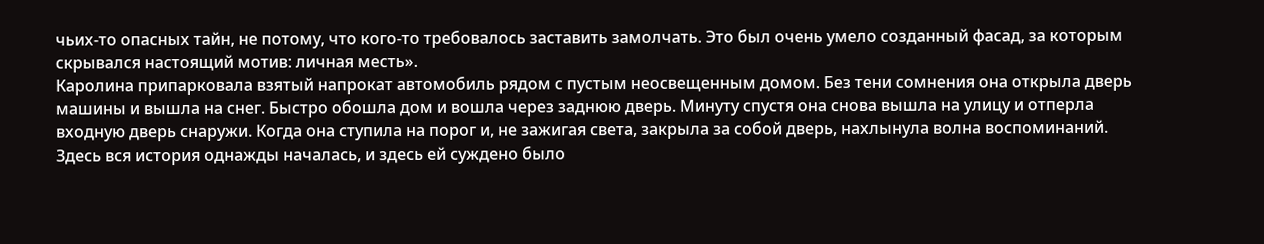чьих-то опасных тайн, не потому, что кого-то требовалось заставить замолчать. Это был очень умело созданный фасад, за которым скрывался настоящий мотив: личная месть».
Каролина припарковала взятый напрокат автомобиль рядом с пустым неосвещенным домом. Без тени сомнения она открыла дверь машины и вышла на снег. Быстро обошла дом и вошла через заднюю дверь. Минуту спустя она снова вышла на улицу и отперла входную дверь снаружи. Когда она ступила на порог и, не зажигая света, закрыла за собой дверь, нахлынула волна воспоминаний.
Здесь вся история однажды началась, и здесь ей суждено было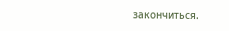закончиться.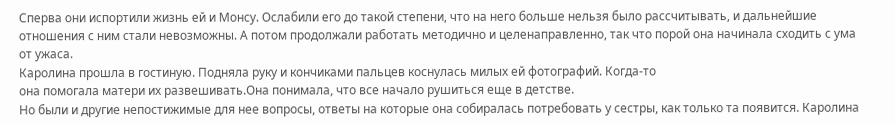Сперва они испортили жизнь ей и Монсу. Ослабили его до такой степени, что на него больше нельзя было рассчитывать, и дальнейшие отношения с ним стали невозможны. А потом продолжали работать методично и целенаправленно, так что порой она начинала сходить с ума от ужаса.
Каролина прошла в гостиную. Подняла руку и кончиками пальцев коснулась милых ей фотографий. Когда-то
она помогала матери их развешивать.Она понимала, что все начало рушиться еще в детстве.
Но были и другие непостижимые для нее вопросы, ответы на которые она собиралась потребовать у сестры, как только та появится. Каролина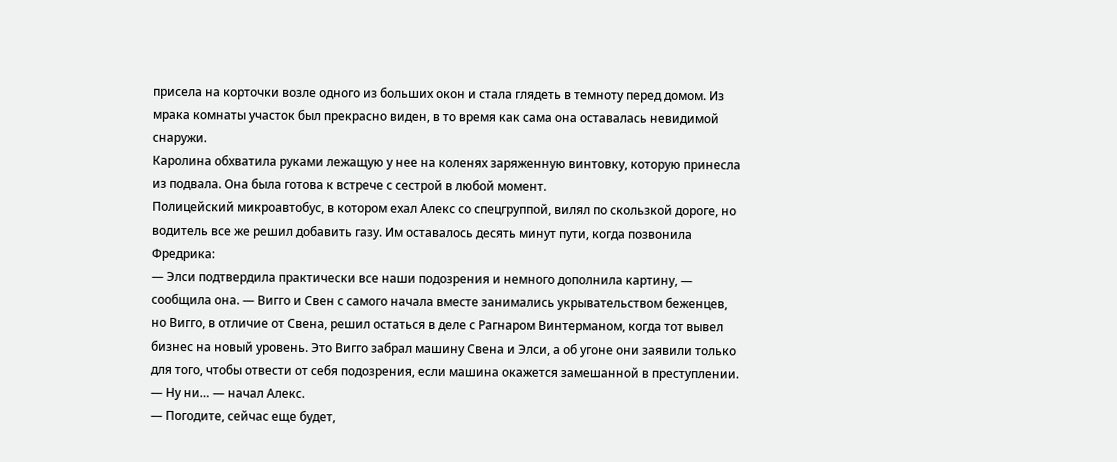присела на корточки возле одного из больших окон и стала глядеть в темноту перед домом. Из мрака комнаты участок был прекрасно виден, в то время как сама она оставалась невидимой снаружи.
Каролина обхватила руками лежащую у нее на коленях заряженную винтовку, которую принесла из подвала. Она была готова к встрече с сестрой в любой момент.
Полицейский микроавтобус, в котором ехал Алекс со спецгруппой, вилял по скользкой дороге, но водитель все же решил добавить газу. Им оставалось десять минут пути, когда позвонила Фредрика:
— Элси подтвердила практически все наши подозрения и немного дополнила картину, — сообщила она. — Вигго и Свен с самого начала вместе занимались укрывательством беженцев, но Вигго, в отличие от Свена, решил остаться в деле с Рагнаром Винтерманом, когда тот вывел бизнес на новый уровень. Это Вигго забрал машину Свена и Элси, а об угоне они заявили только для того, чтобы отвести от себя подозрения, если машина окажется замешанной в преступлении.
— Ну ни… — начал Алекс.
— Погодите, сейчас еще будет,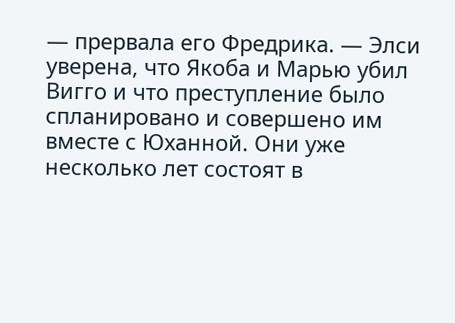— прервала его Фредрика. — Элси уверена, что Якоба и Марью убил Вигго и что преступление было спланировано и совершено им вместе с Юханной. Они уже несколько лет состоят в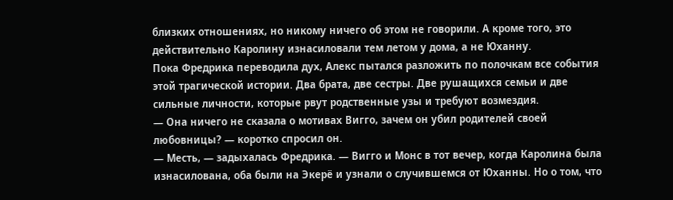близких отношениях, но никому ничего об этом не говорили. А кроме того, это действительно Каролину изнасиловали тем летом у дома, а не Юханну.
Пока Фредрика переводила дух, Алекс пытался разложить по полочкам все события этой трагической истории. Два брата, две сестры. Две рушащихся семьи и две сильные личности, которые рвут родственные узы и требуют возмездия.
— Она ничего не сказала о мотивах Вигго, зачем он убил родителей своей любовницы? — коротко спросил он.
— Месть, — задыхалась Фредрика. — Вигго и Монс в тот вечер, когда Каролина была изнасилована, оба были на Экерё и узнали о случившемся от Юханны. Но о том, что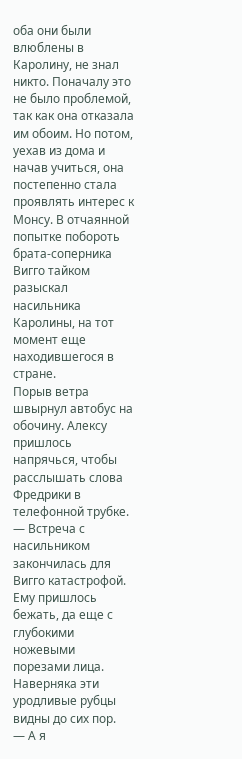оба они были влюблены в Каролину, не знал никто. Поначалу это не было проблемой, так как она отказала им обоим. Но потом, уехав из дома и начав учиться, она постепенно стала проявлять интерес к Монсу. В отчаянной попытке побороть брата-соперника Вигго тайком разыскал насильника Каролины, на тот момент еще находившегося в стране.
Порыв ветра швырнул автобус на обочину. Алексу пришлось напрячься, чтобы расслышать слова Фредрики в телефонной трубке.
— Встреча с насильником закончилась для Вигго катастрофой. Ему пришлось бежать, да еще с глубокими ножевыми порезами лица. Наверняка эти уродливые рубцы видны до сих пор.
— А я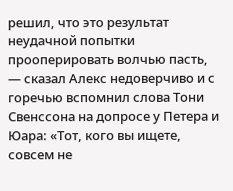решил, что это результат неудачной попытки прооперировать волчью пасть, — сказал Алекс недоверчиво и с горечью вспомнил слова Тони Свенссона на допросе у Петера и Юара: «Тот, кого вы ищете, совсем не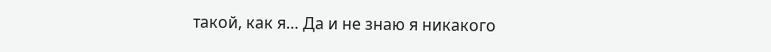такой, как я… Да и не знаю я никакого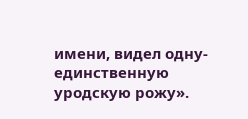имени, видел одну-единственную уродскую рожу».